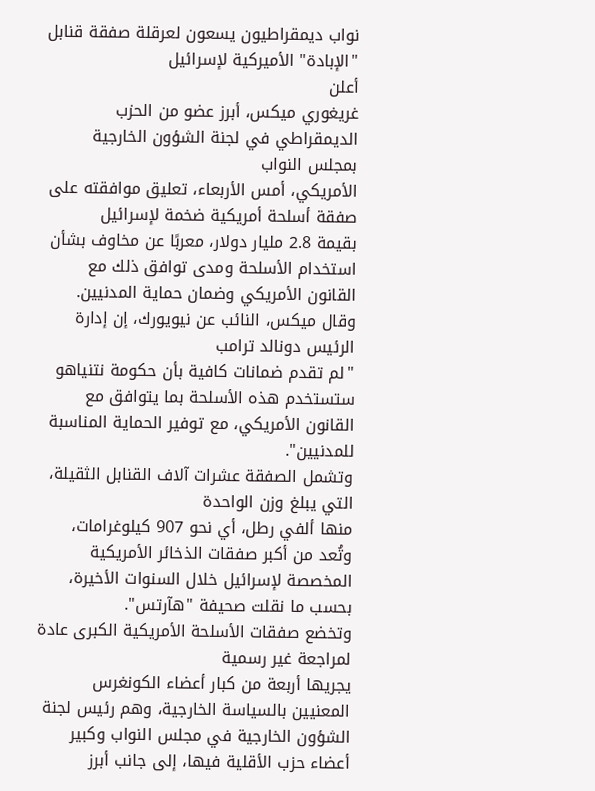نواب ديمقراطيون يسعون لعرقلة صفقة قنابل "الإبادة" الأميركية لإسرائيل
أعلن
غريغوري ميكس، أبرز عضو من الحزب الديمقراطي في لجنة الشؤون الخارجية بمجلس النواب
الأمريكي، أمس الأربعاء، تعليق موافقته على صفقة أسلحة أمريكية ضخمة لإسرائيل
بقيمة 2.8 مليار دولار، معربًا عن مخاوف بشأن استخدام الأسلحة ومدى توافق ذلك مع
القانون الأمريكي وضمان حماية المدنيين.
وقال ميكس، النائب عن نيويورك، إن إدارة الرئيس دونالد ترامب
"لم تقدم ضمانات كافية بأن حكومة نتنياهو ستستخدم هذه الأسلحة بما يتوافق مع
القانون الأمريكي، مع توفير الحماية المناسبة للمدنيين".
وتشمل الصفقة عشرات آلاف القنابل الثقيلة، التي يبلغ وزن الواحدة
منها ألفي رطل، أي نحو 907 كيلوغرامات، وتُعد من أكبر صفقات الذخائر الأمريكية
المخصصة لإسرائيل خلال السنوات الأخيرة، بحسب ما نقلت صحيفة "هآرتس".
وتخضع صفقات الأسلحة الأمريكية الكبرى عادة لمراجعة غير رسمية
يجريها أربعة من كبار أعضاء الكونغرس المعنيين بالسياسة الخارجية، وهم رئيس لجنة
الشؤون الخارجية في مجلس النواب وكبير أعضاء حزب الأقلية فيها، إلى جانب أبرز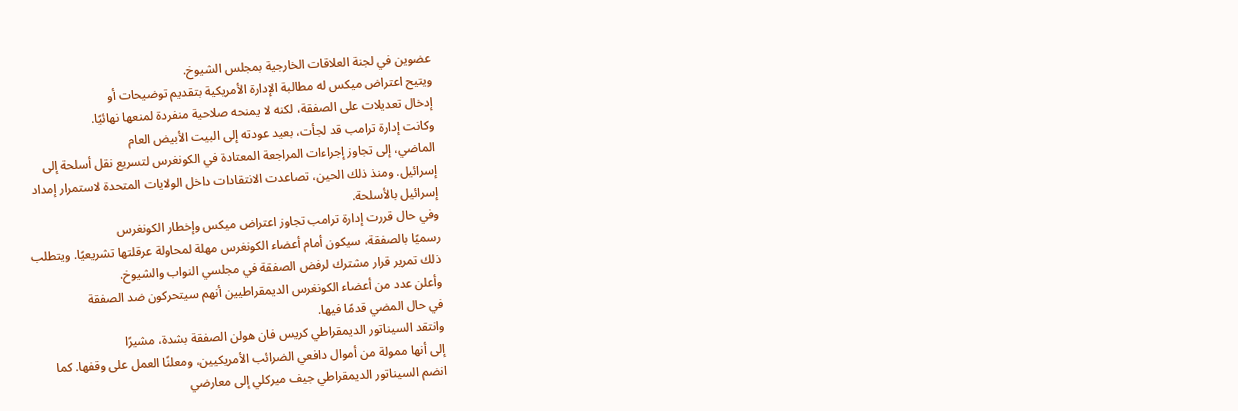عضوين في لجنة العلاقات الخارجية بمجلس الشيوخ.
ويتيح اعتراض ميكس له مطالبة الإدارة الأمريكية بتقديم توضيحات أو
إدخال تعديلات على الصفقة، لكنه لا يمنحه صلاحية منفردة لمنعها نهائيًا.
وكانت إدارة ترامب قد لجأت، بعيد عودته إلى البيت الأبيض العام
الماضي، إلى تجاوز إجراءات المراجعة المعتادة في الكونغرس لتسريع نقل أسلحة إلى
إسرائيل. ومنذ ذلك الحين، تصاعدت الانتقادات داخل الولايات المتحدة لاستمرار إمداد
إسرائيل بالأسلحة.
وفي حال قررت إدارة ترامب تجاوز اعتراض ميكس وإخطار الكونغرس
رسميًا بالصفقة، سيكون أمام أعضاء الكونغرس مهلة لمحاولة عرقلتها تشريعيًا. ويتطلب
ذلك تمرير قرار مشترك لرفض الصفقة في مجلسي النواب والشيوخ.
وأعلن عدد من أعضاء الكونغرس الديمقراطيين أنهم سيتحركون ضد الصفقة
في حال المضي قدمًا فيها.
وانتقد السيناتور الديمقراطي كريس فان هولن الصفقة بشدة، مشيرًا
إلى أنها ممولة من أموال دافعي الضرائب الأمريكيين، ومعلنًا العمل على وقفها. كما
انضم السيناتور الديمقراطي جيف ميركلي إلى معارضي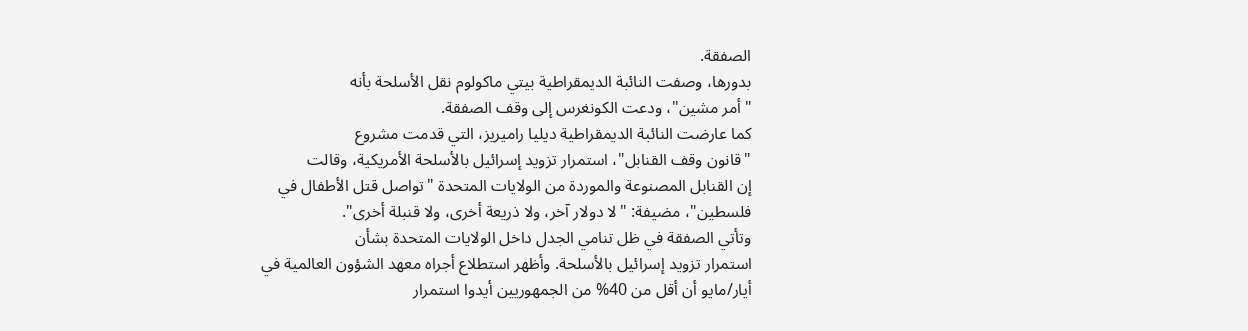الصفقة.
بدورها، وصفت النائبة الديمقراطية بيتي ماكولوم نقل الأسلحة بأنه
"أمر مشين"، ودعت الكونغرس إلى وقف الصفقة.
كما عارضت النائبة الديمقراطية ديليا راميريز، التي قدمت مشروع
"قانون وقف القنابل"، استمرار تزويد إسرائيل بالأسلحة الأمريكية، وقالت
إن القنابل المصنوعة والموردة من الولايات المتحدة "تواصل قتل الأطفال في
فلسطين"، مضيفة: "لا دولار آخر، ولا ذريعة أخرى، ولا قنبلة أخرى".
وتأتي الصفقة في ظل تنامي الجدل داخل الولايات المتحدة بشأن
استمرار تزويد إسرائيل بالأسلحة. وأظهر استطلاع أجراه معهد الشؤون العالمية في
أيار/مايو أن أقل من 40% من الجمهوريين أيدوا استمرار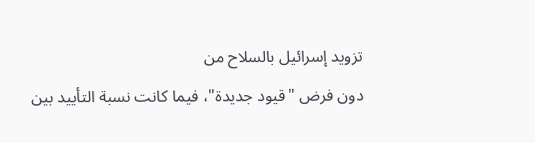تزويد إسرائيل بالسلاح من
دون فرض "قيود جديدة"، فيما كانت نسبة التأييد بين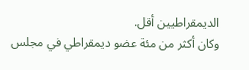الديمقراطيين أقل.
وكان أكثر من مئة عضو ديمقراطي في مجلس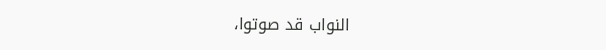النواب قد صوتوا،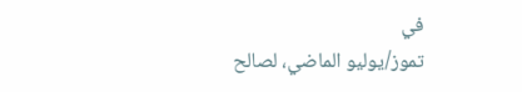في
تموز/يوليو الماضي، لصالح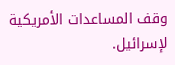وقف المساعدات الأمريكية لإسرائيل.